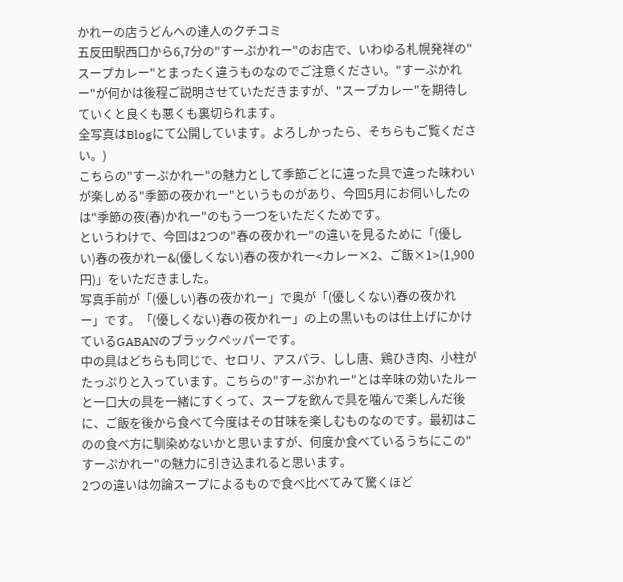かれーの店うどんへの達人のクチコミ
五反田駅西口から6,7分の"すーぷかれー"のお店で、いわゆる札幌発祥の"スープカレー"とまったく違うものなのでご注意ください。"すーぷかれー"が何かは後程ご説明させていただきますが、"スープカレー"を期待していくと良くも悪くも裏切られます。
全写真はBlogにて公開しています。よろしかったら、そちらもご覧ください。)
こちらの"すーぷかれー"の魅力として季節ごとに違った具で違った味わいが楽しめる"季節の夜かれー"というものがあり、今回5月にお伺いしたのは"季節の夜(春)かれー"のもう一つをいただくためです。
というわけで、今回は2つの"春の夜かれー"の違いを見るために「(優しい)春の夜かれー&(優しくない)春の夜かれー<カレー×2、ご飯×1>(1,900円)」をいただきました。
写真手前が「(優しい)春の夜かれー」で奥が「(優しくない)春の夜かれー」です。「(優しくない)春の夜かれー」の上の黒いものは仕上げにかけているGABANのブラックペッパーです。
中の具はどちらも同じで、セロリ、アスパラ、しし唐、鶏ひき肉、小柱がたっぷりと入っています。こちらの"すーぷかれー"とは辛味の効いたルーと一口大の具を一緒にすくって、スープを飲んで具を噛んで楽しんだ後に、ご飯を後から食べて今度はその甘味を楽しむものなのです。最初はこのの食べ方に馴染めないかと思いますが、何度か食べているうちにこの"すーぷかれー"の魅力に引き込まれると思います。
2つの違いは勿論スープによるもので食べ比べてみて驚くほど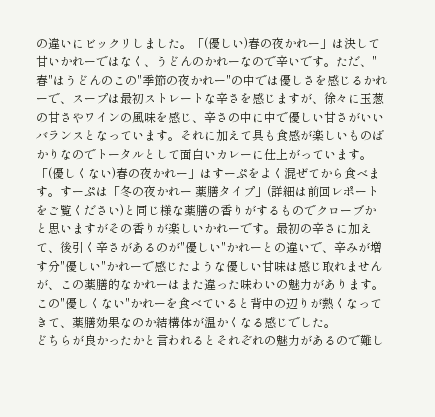の違いにビックリしました。「(優しい)春の夜かれー」は決して甘いかれーではなく、うどんのかれーなので辛いです。ただ、"春"はうどんのこの"季節の夜かれー"の中では優しさを感じるかれーで、スープは最初ストレートな辛さを感じますが、徐々に玉葱の甘さやワインの風味を感じ、辛さの中に中で優しい甘さがいいバランスとなっています。それに加えて具も食感が楽しいものばかりなのでトータルとして面白いカレーに仕上がっています。
「(優しくない)春の夜かれー」はすーぷをよく混ぜてから食べます。すーぷは「冬の夜かれー 薬膳タイプ」(詳細は前回レポートをご覧ください)と同じ様な薬膳の香りがするものでクローブかと思いますがその香りが楽しいかれーです。最初の辛さに加えて、後引く辛さがあるのが"優しい"かれーとの違いで、辛みが増す分"優しい"かれーで感じたような優しい甘味は感じ取れませんが、この薬膳的なかれーはまた違った味わいの魅力があります。この"優しくない"かれーを食べていると背中の辺りが熱くなってきて、薬膳効果なのか結構体が温かくなる感じでした。
どちらが良かったかと言われるとそれぞれの魅力があるので難し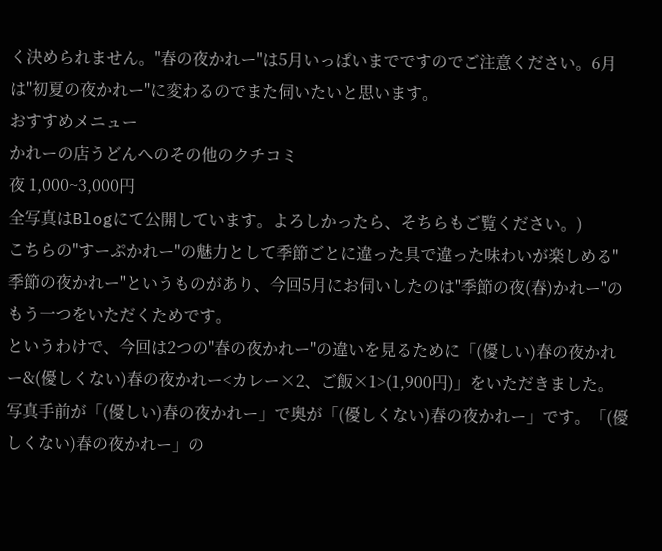く決められません。"春の夜かれー"は5月いっぱいまでですのでご注意ください。6月は"初夏の夜かれー"に変わるのでまた伺いたいと思います。
おすすめメニュー
かれーの店うどんへのその他のクチコミ
夜 1,000~3,000円
全写真はBlogにて公開しています。よろしかったら、そちらもご覧ください。)
こちらの"すーぷかれー"の魅力として季節ごとに違った具で違った味わいが楽しめる"季節の夜かれー"というものがあり、今回5月にお伺いしたのは"季節の夜(春)かれー"のもう一つをいただくためです。
というわけで、今回は2つの"春の夜かれー"の違いを見るために「(優しい)春の夜かれー&(優しくない)春の夜かれー<カレー×2、ご飯×1>(1,900円)」をいただきました。
写真手前が「(優しい)春の夜かれー」で奥が「(優しくない)春の夜かれー」です。「(優しくない)春の夜かれー」の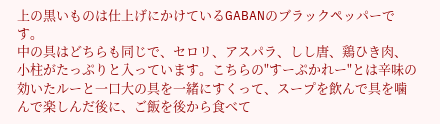上の黒いものは仕上げにかけているGABANのブラックペッパーです。
中の具はどちらも同じで、セロリ、アスパラ、しし唐、鶏ひき肉、小柱がたっぷりと入っています。こちらの"すーぷかれー"とは辛味の効いたルーと一口大の具を一緒にすくって、スープを飲んで具を噛んで楽しんだ後に、ご飯を後から食べて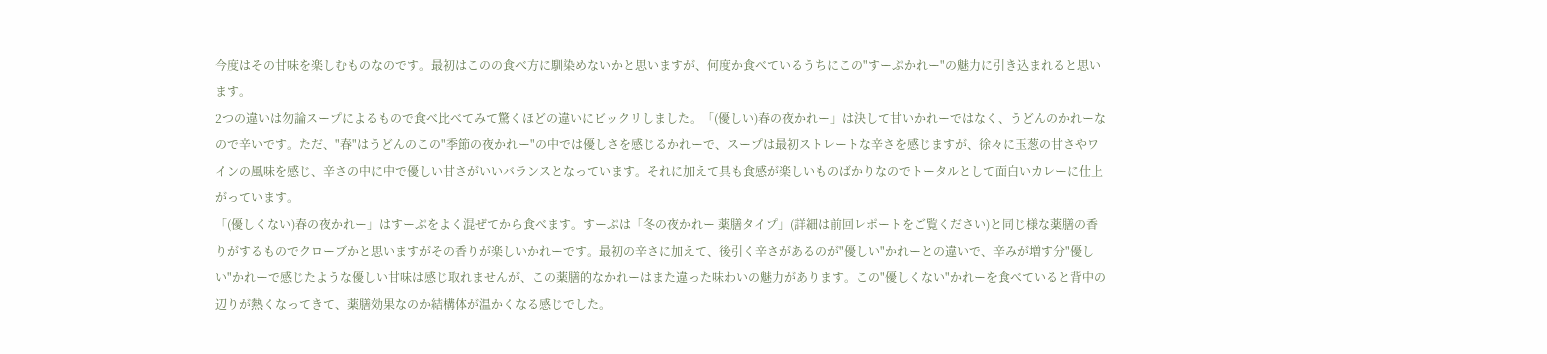今度はその甘味を楽しむものなのです。最初はこのの食べ方に馴染めないかと思いますが、何度か食べているうちにこの"すーぷかれー"の魅力に引き込まれると思います。
2つの違いは勿論スープによるもので食べ比べてみて驚くほどの違いにビックリしました。「(優しい)春の夜かれー」は決して甘いかれーではなく、うどんのかれーなので辛いです。ただ、"春"はうどんのこの"季節の夜かれー"の中では優しさを感じるかれーで、スープは最初ストレートな辛さを感じますが、徐々に玉葱の甘さやワインの風味を感じ、辛さの中に中で優しい甘さがいいバランスとなっています。それに加えて具も食感が楽しいものばかりなのでトータルとして面白いカレーに仕上がっています。
「(優しくない)春の夜かれー」はすーぷをよく混ぜてから食べます。すーぷは「冬の夜かれー 薬膳タイプ」(詳細は前回レポートをご覧ください)と同じ様な薬膳の香りがするものでクローブかと思いますがその香りが楽しいかれーです。最初の辛さに加えて、後引く辛さがあるのが"優しい"かれーとの違いで、辛みが増す分"優しい"かれーで感じたような優しい甘味は感じ取れませんが、この薬膳的なかれーはまた違った味わいの魅力があります。この"優しくない"かれーを食べていると背中の辺りが熱くなってきて、薬膳効果なのか結構体が温かくなる感じでした。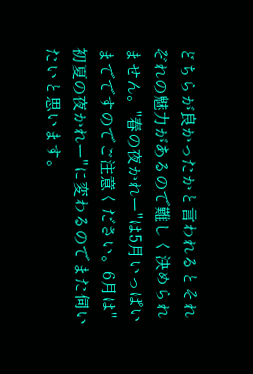どちらが良かったかと言われるとそれぞれの魅力があるので難しく決められません。"春の夜かれー"は5月いっぱいまでですのでご注意ください。6月は"初夏の夜かれー"に変わるのでまた伺いたいと思います。